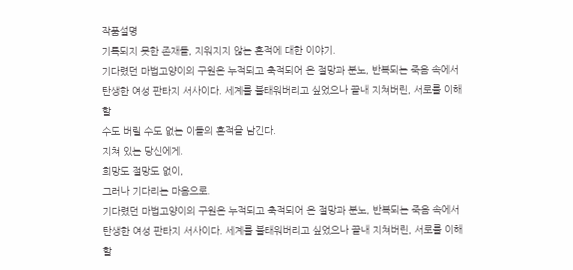작품설명
기록되지 못한 존재들, 지워지지 않는 흔적에 대한 이야기.
기다렸던 마법고양이의 구원은 누적되고 축적되어 온 절망과 분노, 반복되는 죽음 속에서
탄생한 여성 판타지 서사이다. 세계를 불태워버리고 싶었으나 끝내 지쳐버린, 서로를 이해할
수도 버릴 수도 없는 이들의 흔적을 남긴다.
지쳐 있는 당신에게.
희망도 절망도 없이,
그러나 기다리는 마음으로.
기다렸던 마법고양이의 구원은 누적되고 축적되어 온 절망과 분노, 반복되는 죽음 속에서
탄생한 여성 판타지 서사이다. 세계를 불태워버리고 싶었으나 끝내 지쳐버린, 서로를 이해할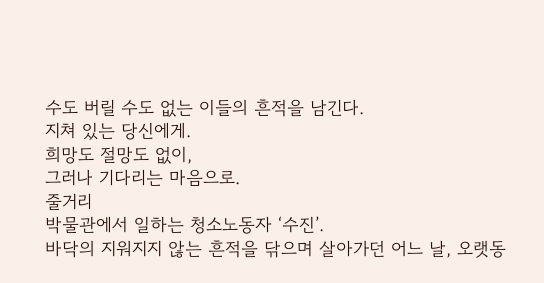수도 버릴 수도 없는 이들의 흔적을 남긴다.
지쳐 있는 당신에게.
희망도 절망도 없이,
그러나 기다리는 마음으로.
줄거리
박물관에서 일하는 청소노동자 ‘수진’.
바닥의 지워지지 않는 흔적을 닦으며 살아가던 어느 날, 오랫동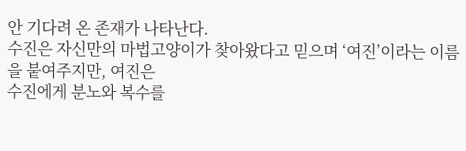안 기다려 온 존재가 나타난다.
수진은 자신만의 마법고양이가 찾아왔다고 믿으며 ‘여진’이라는 이름을 붙여주지만, 여진은
수진에게 분노와 복수를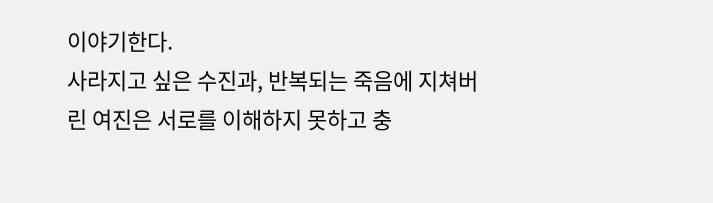이야기한다.
사라지고 싶은 수진과, 반복되는 죽음에 지쳐버린 여진은 서로를 이해하지 못하고 충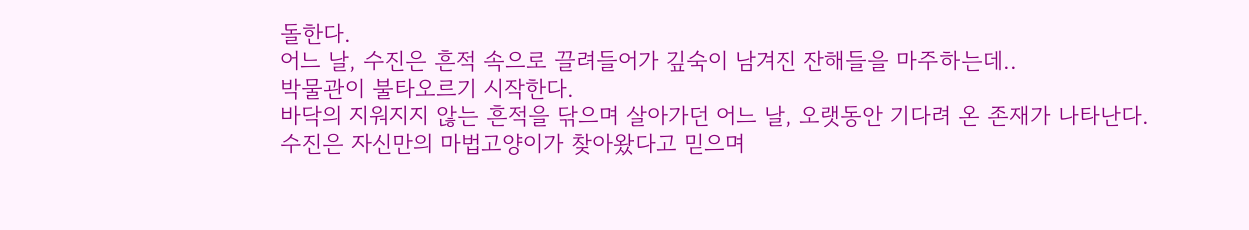돌한다.
어느 날, 수진은 흔적 속으로 끌려들어가 깊숙이 남겨진 잔해들을 마주하는데..
박물관이 불타오르기 시작한다.
바닥의 지워지지 않는 흔적을 닦으며 살아가던 어느 날, 오랫동안 기다려 온 존재가 나타난다.
수진은 자신만의 마법고양이가 찾아왔다고 믿으며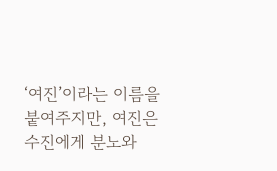‘여진’이라는 이름을 붙여주지만, 여진은
수진에게 분노와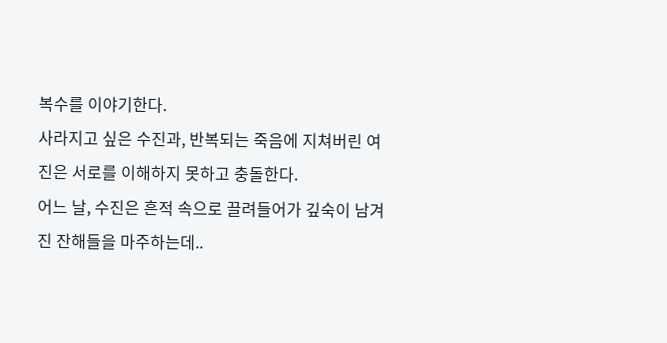복수를 이야기한다.
사라지고 싶은 수진과, 반복되는 죽음에 지쳐버린 여진은 서로를 이해하지 못하고 충돌한다.
어느 날, 수진은 흔적 속으로 끌려들어가 깊숙이 남겨진 잔해들을 마주하는데..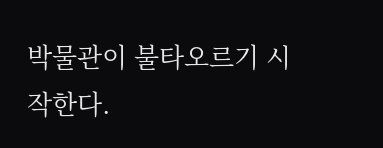박물관이 불타오르기 시작한다.